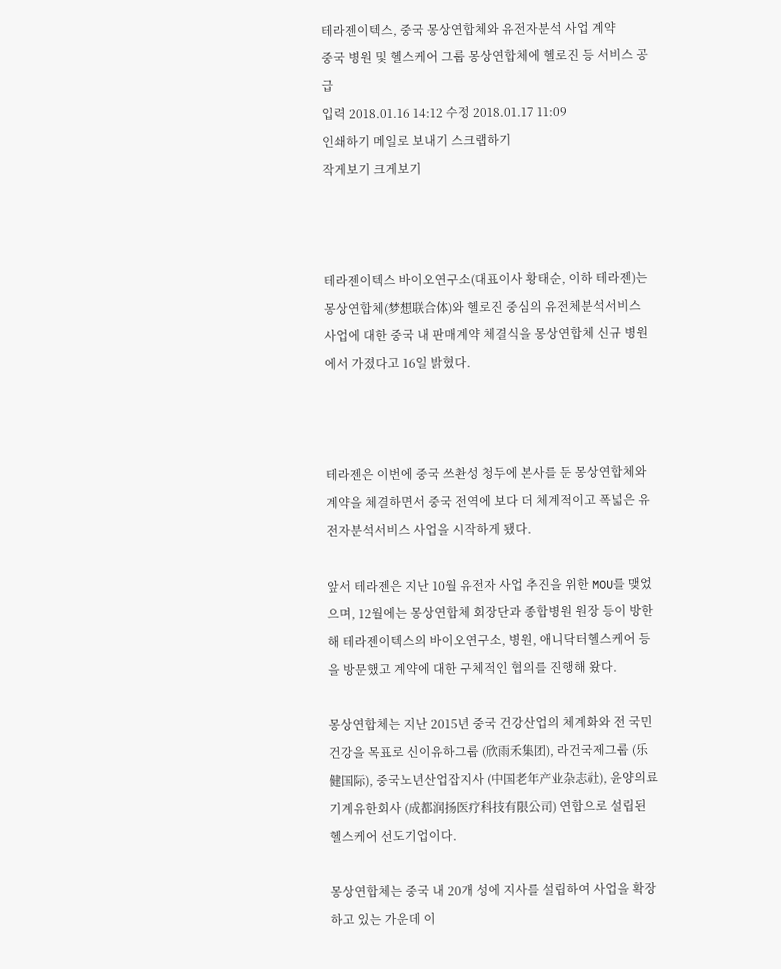테라젠이텍스, 중국 몽상연합체와 유전자분석 사업 계약
중국 병원 및 헬스케어 그룹 몽상연합체에 헬로진 등 서비스 공급
입력 2018.01.16 14:12 수정 2018.01.17 11:09
인쇄하기 메일로 보내기 스크랩하기
작게보기 크게보기



테라젠이텍스 바이오연구소(대표이사 황태순, 이하 테라젠)는 몽상연합체(梦想联合体)와 헬로진 중심의 유전체분석서비스 사업에 대한 중국 내 판매계약 체결식을 몽상연합체 신규 병원에서 가졌다고 16일 밝혔다.



테라젠은 이번에 중국 쓰촨성 청두에 본사를 둔 몽상연합체와 계약을 체결하면서 중국 전역에 보다 더 체계적이고 폭넓은 유전자분석서비스 사업을 시작하게 됐다.

앞서 테라젠은 지난 10월 유전자 사업 추진을 위한 MOU를 맺었으며, 12월에는 몽상연합체 회장단과 종합병원 원장 등이 방한해 테라젠이텍스의 바이오연구소, 병원, 애니닥터헬스케어 등을 방문했고 계약에 대한 구체적인 협의를 진행해 왔다.

몽상연합체는 지난 2015년 중국 건강산업의 체계화와 전 국민 건강을 목표로 신이유하그룹 (欣雨禾集团), 라건국제그룹 (乐健国际), 중국노년산업잡지사 (中国老年产业杂志社), 윤양의료기계유한회사 (成都润扬医疗科技有限公司) 연합으로 설립된 헬스케어 선도기업이다.

몽상연합체는 중국 내 20개 성에 지사를 설립하여 사업을 확장하고 있는 가운데 이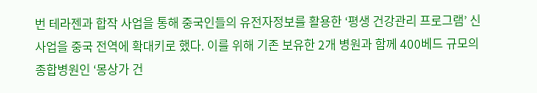번 테라젠과 합작 사업을 통해 중국인들의 유전자정보를 활용한 ‘평생 건강관리 프로그램’ 신사업을 중국 전역에 확대키로 했다. 이를 위해 기존 보유한 2개 병원과 함께 400베드 규모의 종합병원인 ‘몽상가 건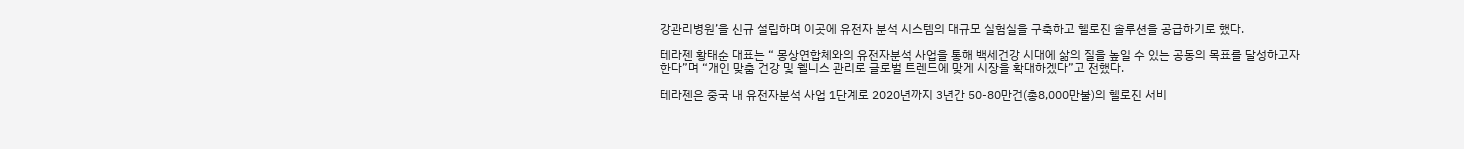강관리병원’을 신규 설립하며 이곳에 유전자 분석 시스템의 대규모 실험실을 구축하고 헬로진 솔루션을 공급하기로 했다.

테라젠 황태순 대표는 “ 몽상연합체와의 유전자분석 사업을 통해 백세건강 시대에 삶의 질을 높일 수 있는 공동의 목표를 달성하고자 한다”며 “개인 맞춤 건강 및 웰니스 관리로 글로벌 트렌드에 맞게 시장을 확대하겠다”고 전했다.

테라젠은 중국 내 유전자분석 사업 1단계로 2020년까지 3년간 50-80만건(총8,000만불)의 헬로진 서비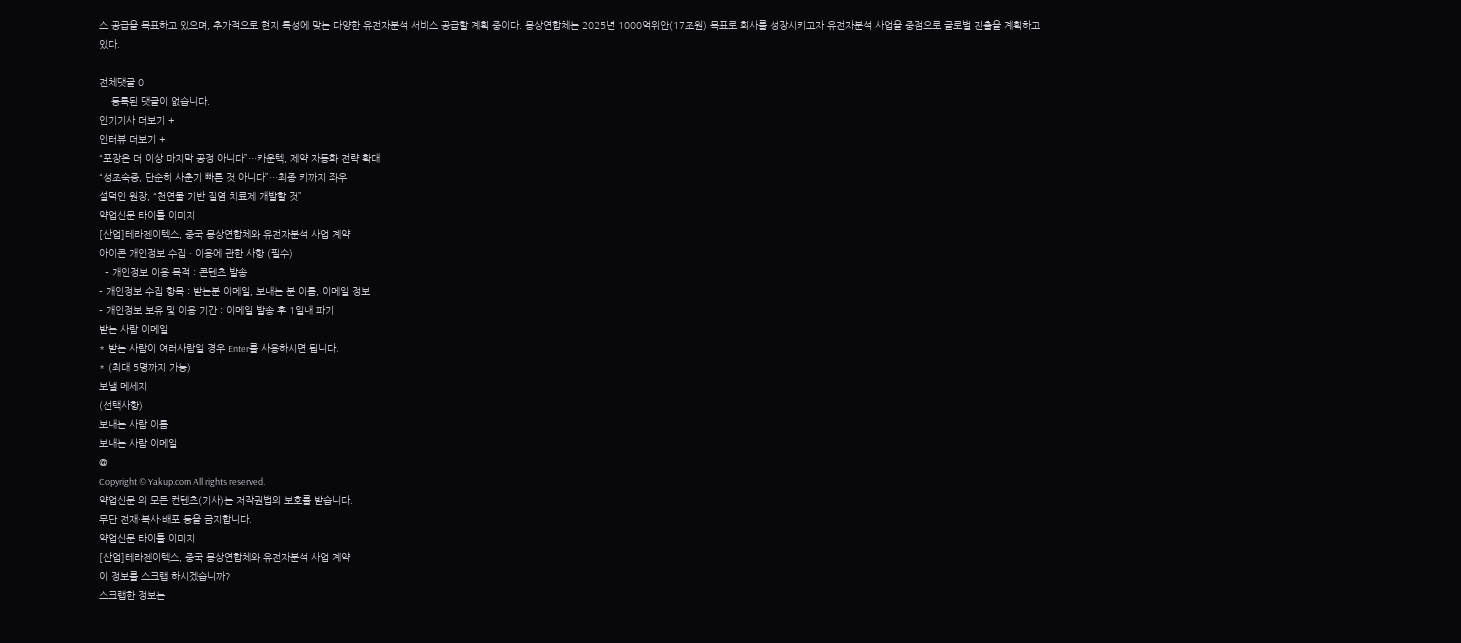스 공급을 목표하고 있으며, 추가적으로 현지 특성에 맞는 다양한 유전자분석 서비스 공급할 계획 중이다. 몽상연합체는 2025년 1000억위안(17조원) 목표로 회사를 성장시키고자 유전자분석 사업을 중점으로 글로벌 진출을 계획하고 있다.

전체댓글 0
    등록된 댓글이 없습니다.
인기기사 더보기 +
인터뷰 더보기 +
“포장은 더 이상 마지막 공정 아니다”…카운텍, 제약 자동화 전략 확대
“성조숙증, 단순히 사춘기 빠른 것 아니다”…최종 키까지 좌우
설덕인 원장, “천연물 기반 질염 치료제 개발할 것”
약업신문 타이틀 이미지
[산업]테라젠이텍스, 중국 몽상연합체와 유전자분석 사업 계약
아이콘 개인정보 수집 · 이용에 관한 사항 (필수)
  - 개인정보 이용 목적 : 콘텐츠 발송
- 개인정보 수집 항목 : 받는분 이메일, 보내는 분 이름, 이메일 정보
- 개인정보 보유 및 이용 기간 : 이메일 발송 후 1일내 파기
받는 사람 이메일
* 받는 사람이 여러사람일 경우 Enter를 사용하시면 됩니다.
* (최대 5명까지 가능)
보낼 메세지
(선택사항)
보내는 사람 이름
보내는 사람 이메일
@
Copyright © Yakup.com All rights reserved.
약업신문 의 모든 컨텐츠(기사)는 저작권법의 보호를 받습니다.
무단 전재·복사·배포 등을 금지합니다.
약업신문 타이틀 이미지
[산업]테라젠이텍스, 중국 몽상연합체와 유전자분석 사업 계약
이 정보를 스크랩 하시겠습니까?
스크랩한 정보는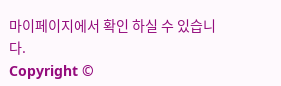마이페이지에서 확인 하실 수 있습니다.
Copyright ©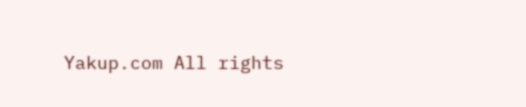Yakup.com All rights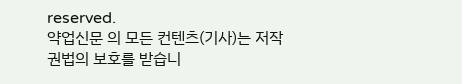reserved.
약업신문 의 모든 컨텐츠(기사)는 저작권법의 보호를 받습니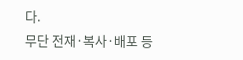다.
무단 전재·복사·배포 등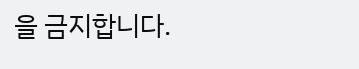을 금지합니다.